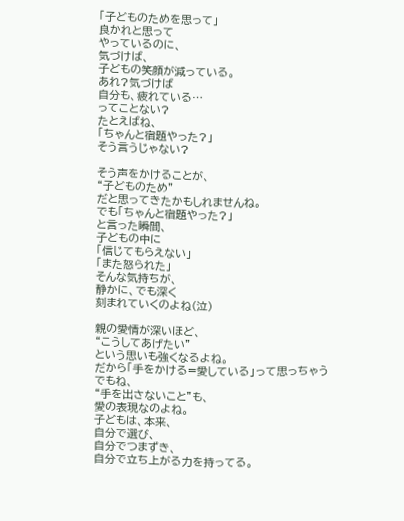「子どものためを思って」
良かれと思って
やっているのに、
気づけば、
子どもの笑顔が減っている。
あれ?気づけば
自分も、疲れている…
ってことない?
たとえばね、
「ちゃんと宿題やった?」
そう言うじゃない?

そう声をかけることが、
“子どものため”
だと思ってきたかもしれませんね。
でも「ちゃんと宿題やった?」
と言った瞬間、
子どもの中に
「信じてもらえない」
「また怒られた」
そんな気持ちが、
静かに、でも深く
刻まれていくのよね(泣)

親の愛情が深いほど、
“こうしてあげたい”
という思いも強くなるよね。
だから「手をかける=愛している」って思っちゃう
でもね、
“手を出さないこと”も、
愛の表現なのよね。
子どもは、本来、
自分で選び、
自分でつまずき、
自分で立ち上がる力を持ってる。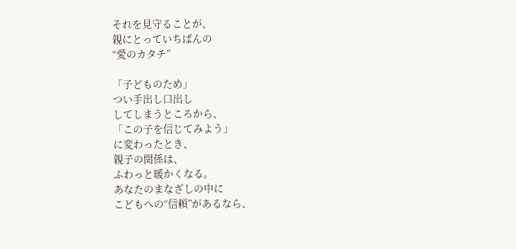それを見守ることが、
親にとっていちばんの
“愛のカタチ”

「子どものため」
つい手出し口出し
してしまうところから、
「この子を信じてみよう」
に変わったとき、
親子の関係は、
ふわっと暖かくなる。
あなたのまなざしの中に
こどもへの“信頼”があるなら、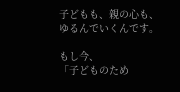子どもも、親の心も、
ゆるんでいくんです。

もし今、
「子どものため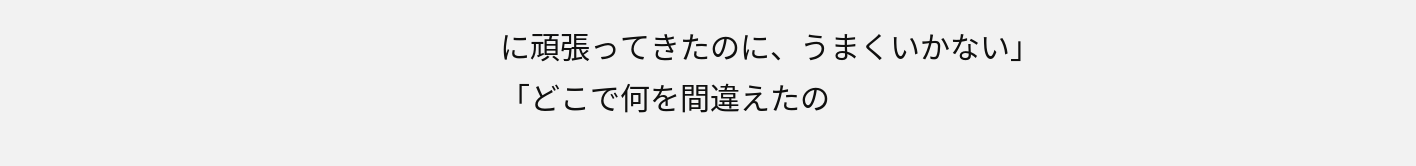に頑張ってきたのに、うまくいかない」
「どこで何を間違えたの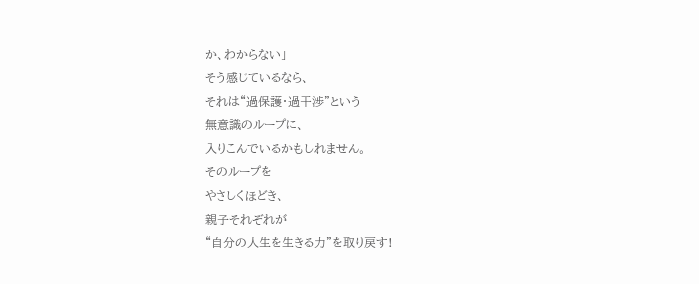か、わからない」
そう感じているなら、
それは“過保護・過干渉”という
無意識のループに、
入りこんでいるかもしれません。
そのループを
やさしくほどき、
親子それぞれが
“自分の人生を生きる力”を取り戻す!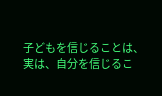子どもを信じることは、
実は、自分を信じるこ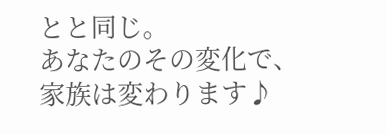とと同じ。
あなたのその変化で、
家族は変わります♪